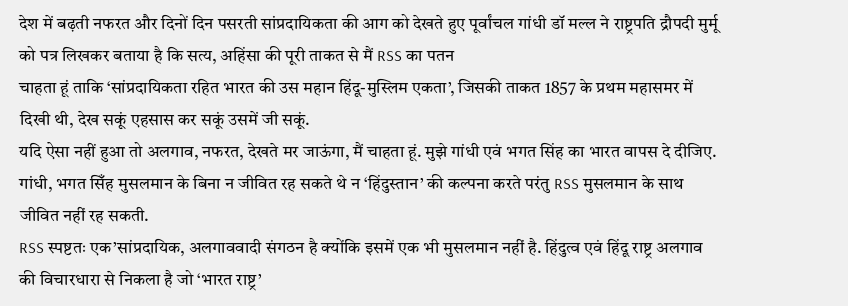देश में बढ़ती नफरत और दिनों दिन पसरती सांप्रदायिकता की आग को देखते हुए पूर्वांचल गांधी डॉ मल्ल ने राष्ट्रपति द्रौपदी मुर्मू को पत्र लिखकर बताया है कि सत्य, अहिंसा की पूरी ताकत से मैं RSS का पतन
चाहता हूं ताकि ‘सांप्रदायिकता रहित भारत की उस महान हिंदू-मुस्लिम एकता’, जिसकी ताकत 1857 के प्रथम महासमर में दिखी थी, देख सकूं एहसास कर सकूं उसमें जी सकूं.
यदि ऐसा नहीं हुआ तो अलगाव, नफरत, देखते मर जाऊंगा, मैं चाहता हूं. मुझे गांधी एवं भगत सिंह का भारत वापस दे दीजिए. गांधी, भगत सिँह मुसलमान के बिना न जीवित रह सकते थे न ‘हिंदुस्तान’ की कल्पना करते परंतु RSS मुसलमान के साथ जीवित नहीं रह सकती.
RSS स्पष्टतः एक’सांप्रदायिक, अलगाववादी संगठन है क्योंकि इसमें एक भी मुसलमान नहीं है. हिंदुत्व एवं हिंदू राष्ट्र अलगाव की विचारधारा से निकला है जो ‘भारत राष्ट्र’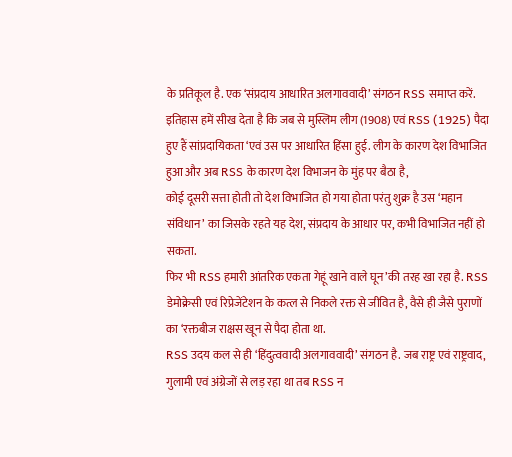के प्रतिकूल है. एक ‘संप्रदाय आधारित अलगाववादी’ संगठन RSS समाप्त करें.
इतिहास हमें सीख देता है कि जब से मुस्लिम लीग (1908) एवं RSS (1925) पैदा हुए हैं सांप्रदायिकता ‘एवं उस पर आधारित हिंसा हुई. लीग के कारण देश विभाजित हुआ और अब RSS के कारण देश विभाजन के मुंह पर बैठा है,
कोई दूसरी सत्ता होती तो देश विभाजित हो गया होता परंतु शुक्र है उस ‘महान संविधान’ का जिसके रहते यह देश, संप्रदाय के आधार पर, कभी विभाजित नहीं हो सकता.
फिर भी RSS हमारी आंतरिक एकता गेहूं खाने वाले घून’की तरह खा रहा है. RSS डेमोक्रेसी एवं रिप्रेजेंटेशन के कत्ल से निकले रक्त से जीवित है, वैसे ही जैसे पुराणों का ‘रक्तबीज राक्षस खून से पैदा होता था.
RSS उदय कल से ही ‘हिंदुत्ववादी अलगाववादी’ संगठन है. जब राष्ट्र एवं राष्ट्रवाद, गुलामी एवं अंग्रेजों से लड़ रहा था तब RSS न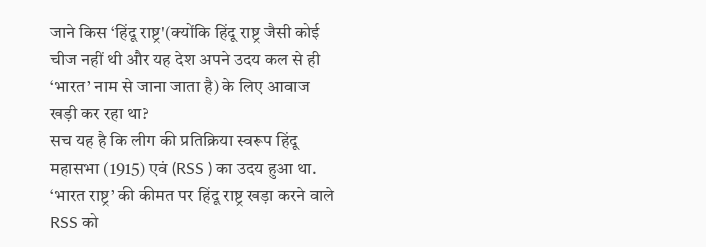जाने किस ‘हिंदू राष्ट्र'(क्योंकि हिंदू राष्ट्र जैसी कोई चीज नहीं थी और यह देश अपने उदय कल से ही ‘भारत’ नाम से जाना जाता है) के लिए आवाज खड़ी कर रहा था?
सच यह है कि लीग की प्रतिक्रिया स्वरूप हिंदू महासभा (1915) एवं (RSS ) का उदय हुआ था. ‘भारत राष्ट्र’ की कीमत पर हिंदू राष्ट्र खड़ा करने वाले RSS को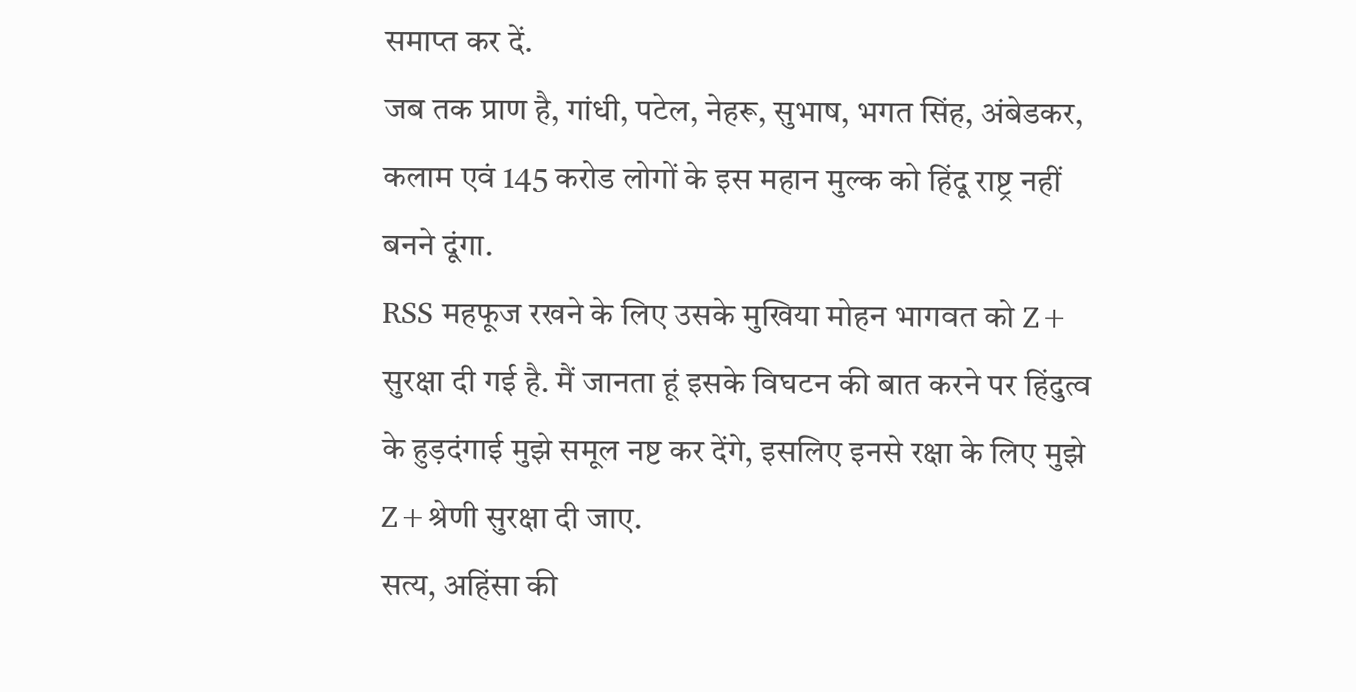समाप्त कर दें.
जब तक प्राण है, गांधी, पटेल, नेहरू, सुभाष, भगत सिंह, अंबेडकर, कलाम एवं 145 करोड लोगों के इस महान मुल्क को हिंदू राष्ट्र नहीं बनने दूंगा.
RSS महफूज रखने के लिए उसके मुखिया मोहन भागवत को Z+ सुरक्षा दी गई है. मैं जानता हूं इसके विघटन की बात करने पर हिंदुत्व के हुड़दंगाई मुझे समूल नष्ट कर देंगे, इसलिए इनसे रक्षा के लिए मुझे Z+श्रेणी सुरक्षा दी जाए.
सत्य, अहिंसा की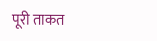पूरी ताकत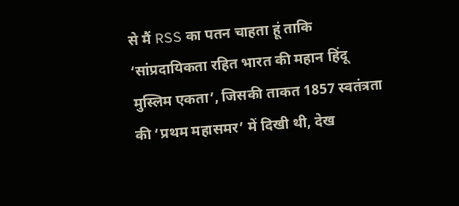से मैं RSS का पतन चाहता हूं ताकि ‘सांप्रदायिकता रहित भारत की महान हिंदू मुस्लिम एकता’, जिसकी ताकत 1857 स्वतंत्रता की ‘प्रथम महासमर’ में दिखी थी, देख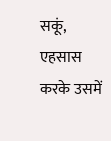सकूं, एहसास करके उसमें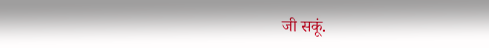जी सकूं.